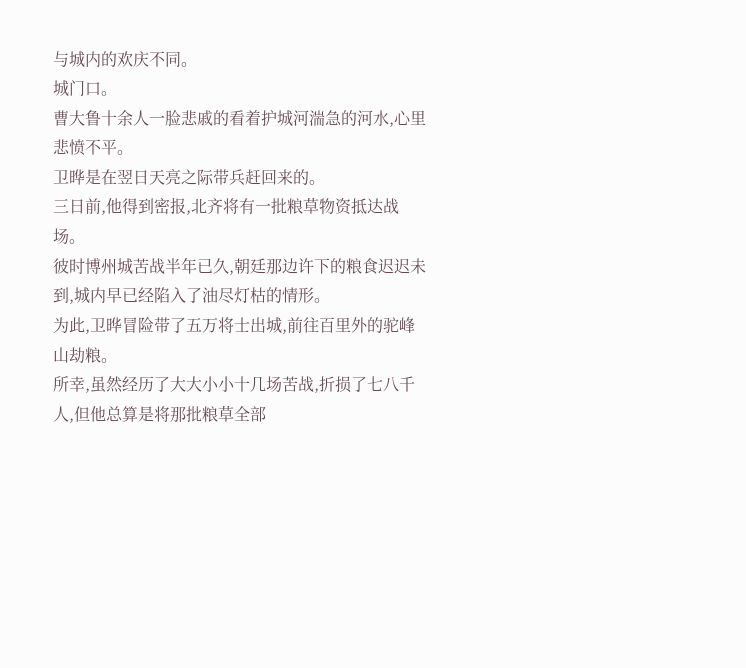与城内的欢庆不同。
城门口。
曹大鲁十余人一脸悲戚的看着护城河湍急的河水,心里悲愤不平。
卫晔是在翌日天亮之际带兵赶回来的。
三日前,他得到密报,北齐将有一批粮草物资抵达战场。
彼时博州城苦战半年已久,朝廷那边许下的粮食迟迟未到,城内早已经陷入了油尽灯枯的情形。
为此,卫晔冒险带了五万将士出城,前往百里外的驼峰山劫粮。
所幸,虽然经历了大大小小十几场苦战,折损了七八千人,但他总算是将那批粮草全部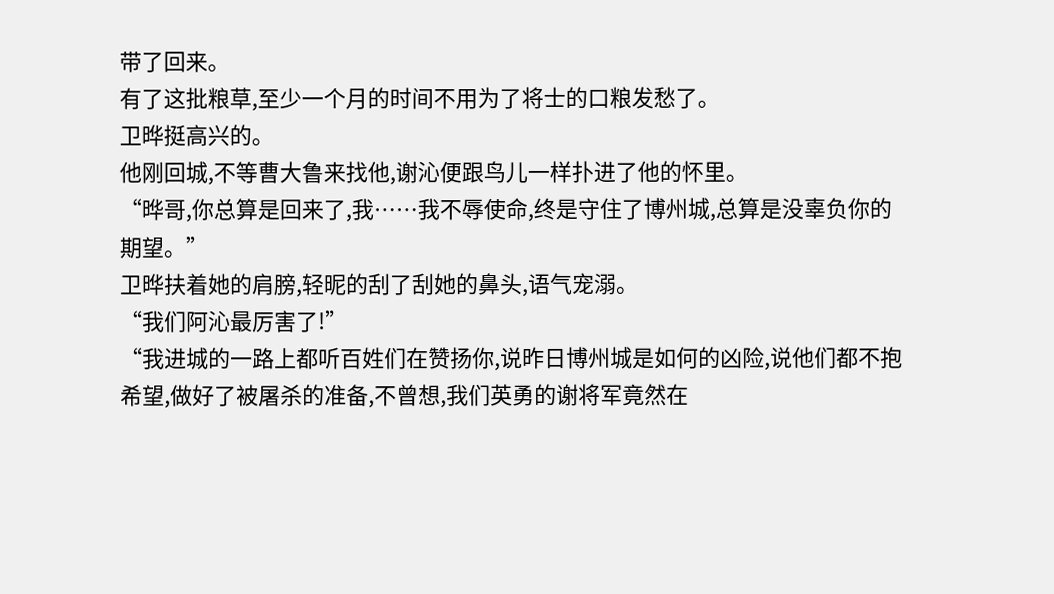带了回来。
有了这批粮草,至少一个月的时间不用为了将士的口粮发愁了。
卫晔挺高兴的。
他刚回城,不等曹大鲁来找他,谢沁便跟鸟儿一样扑进了他的怀里。
“晔哥,你总算是回来了,我……我不辱使命,终是守住了博州城,总算是没辜负你的期望。”
卫晔扶着她的肩膀,轻昵的刮了刮她的鼻头,语气宠溺。
“我们阿沁最厉害了!”
“我进城的一路上都听百姓们在赞扬你,说昨日博州城是如何的凶险,说他们都不抱希望,做好了被屠杀的准备,不曾想,我们英勇的谢将军竟然在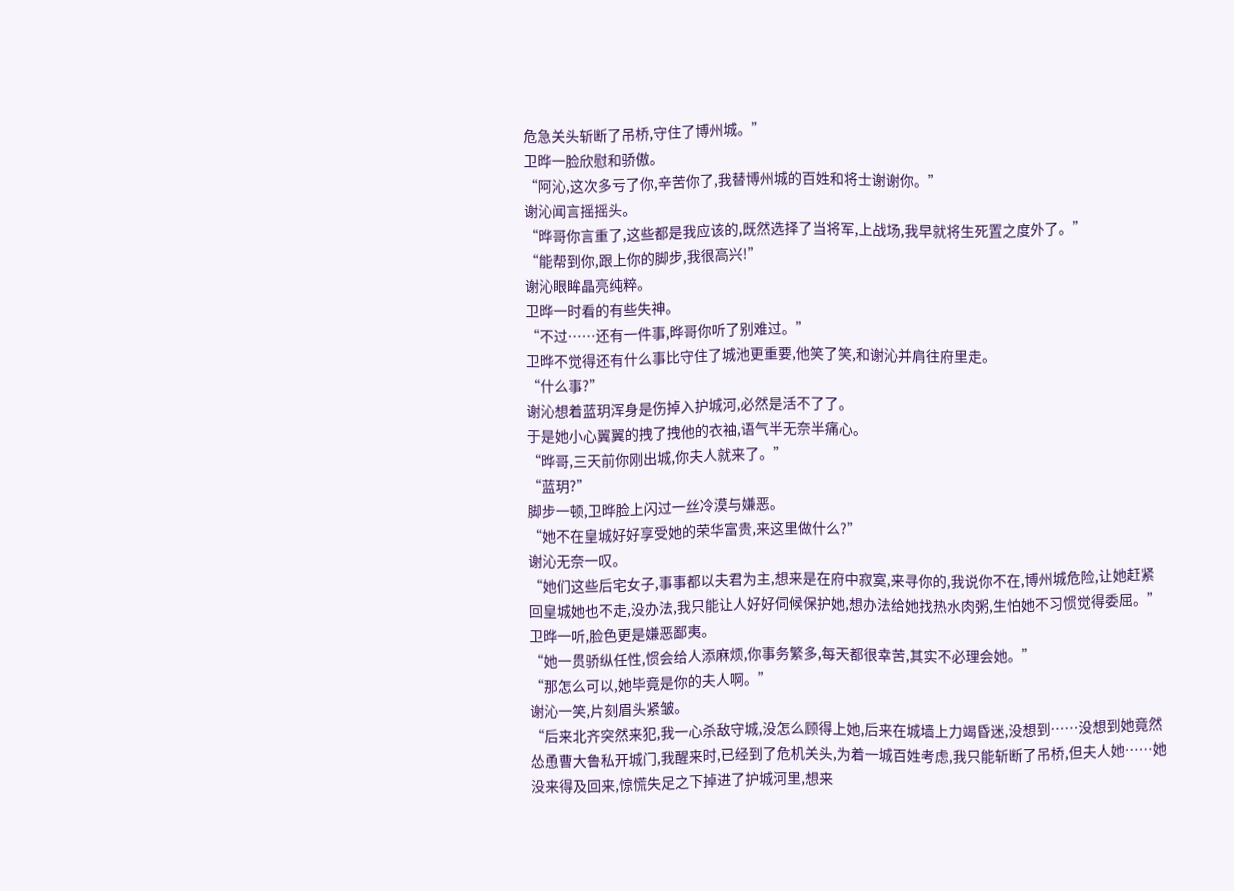危急关头斩断了吊桥,守住了博州城。”
卫晔一脸欣慰和骄傲。
“阿沁,这次多亏了你,辛苦你了,我替博州城的百姓和将士谢谢你。”
谢沁闻言摇摇头。
“晔哥你言重了,这些都是我应该的,既然选择了当将军,上战场,我早就将生死置之度外了。”
“能帮到你,跟上你的脚步,我很高兴!”
谢沁眼眸晶亮纯粹。
卫晔一时看的有些失神。
“不过……还有一件事,晔哥你听了别难过。”
卫晔不觉得还有什么事比守住了城池更重要,他笑了笑,和谢沁并肩往府里走。
“什么事?”
谢沁想着蓝玥浑身是伤掉入护城河,必然是活不了了。
于是她小心翼翼的拽了拽他的衣袖,语气半无奈半痛心。
“晔哥,三天前你刚出城,你夫人就来了。”
“蓝玥?”
脚步一顿,卫晔脸上闪过一丝冷漠与嫌恶。
“她不在皇城好好享受她的荣华富贵,来这里做什么?”
谢沁无奈一叹。
“她们这些后宅女子,事事都以夫君为主,想来是在府中寂寞,来寻你的,我说你不在,博州城危险,让她赶紧回皇城她也不走,没办法,我只能让人好好伺候保护她,想办法给她找热水肉粥,生怕她不习惯觉得委屈。”
卫晔一听,脸色更是嫌恶鄙夷。
“她一贯骄纵任性,惯会给人添麻烦,你事务繁多,每天都很幸苦,其实不必理会她。”
“那怎么可以,她毕竟是你的夫人啊。”
谢沁一笑,片刻眉头紧皱。
“后来北齐突然来犯,我一心杀敌守城,没怎么顾得上她,后来在城墙上力竭昏迷,没想到……没想到她竟然怂恿曹大鲁私开城门,我醒来时,已经到了危机关头,为着一城百姓考虑,我只能斩断了吊桥,但夫人她……她没来得及回来,惊慌失足之下掉进了护城河里,想来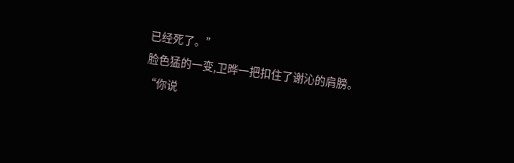已经死了。”
脸色猛的一变,卫晔一把扣住了谢沁的肩膀。
“你说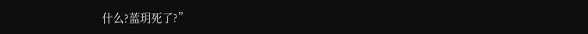什么?蓝玥死了?”